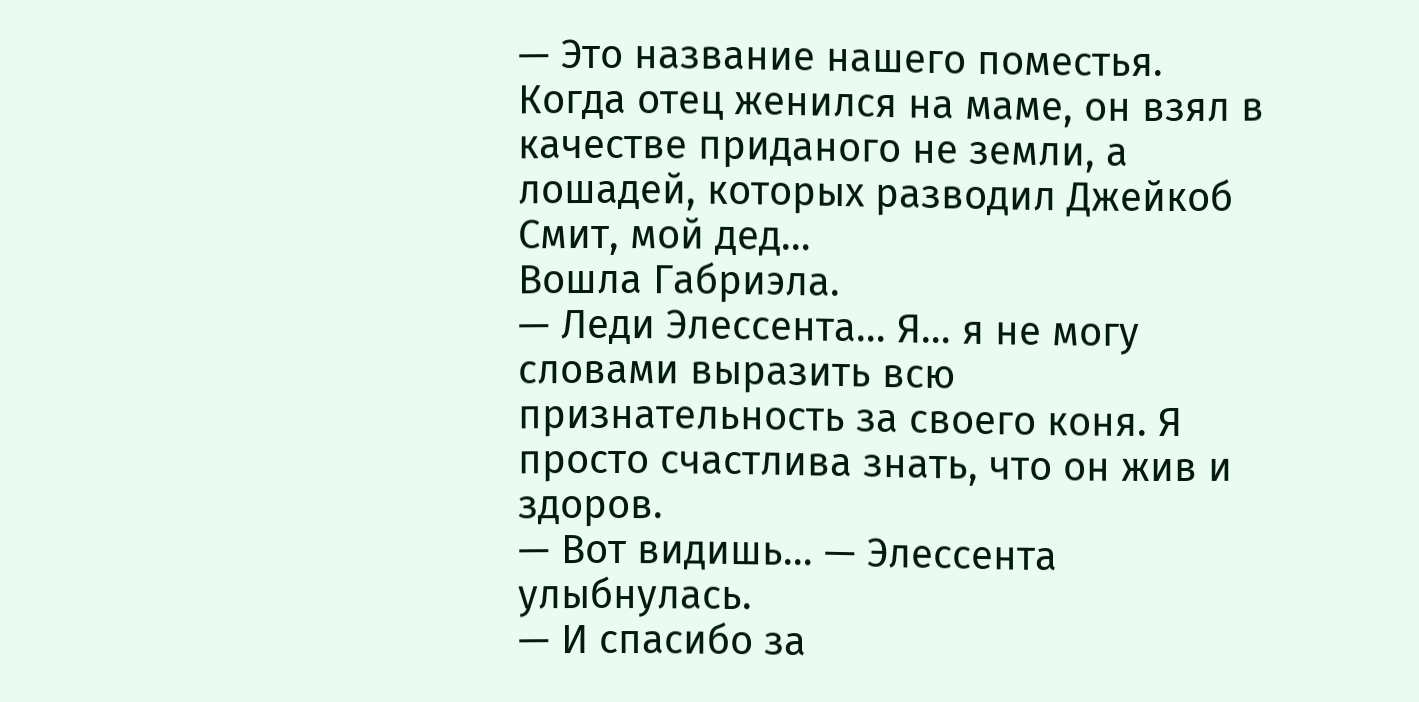— Это название нашего поместья. Когда отец женился на маме, он взял в качестве приданого не земли, а лошадей, которых разводил Джейкоб Смит, мой дед…
Вошла Габриэла.
— Леди Элессента… Я… я не могу словами выразить всю признательность за своего коня. Я просто счастлива знать, что он жив и здоров.
— Вот видишь… — Элессента улыбнулась.
— И спасибо за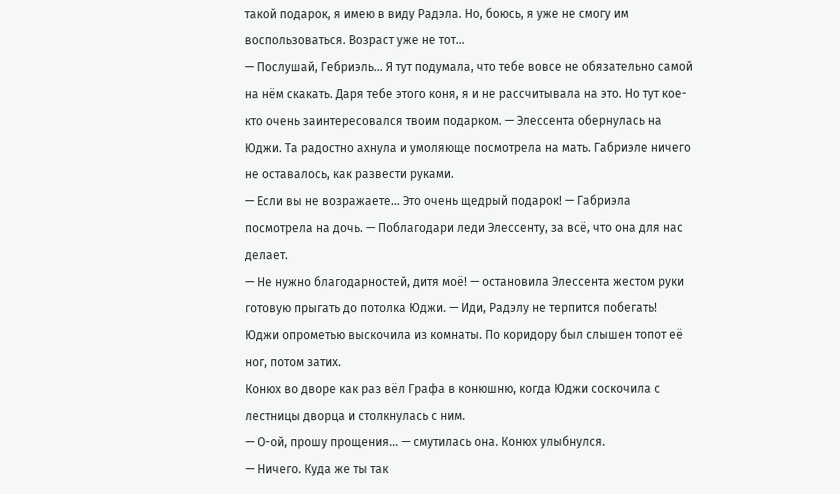такой подарок, я имею в виду Радэла. Но, боюсь, я уже не смогу им воспользоваться. Возраст уже не тот…
— Послушай, Гебриэль… Я тут подумала, что тебе вовсе не обязательно самой на нём скакать. Даря тебе этого коня, я и не рассчитывала на это. Но тут кое-кто очень заинтересовался твоим подарком. — Элессента обернулась на Юджи. Та радостно ахнула и умоляюще посмотрела на мать. Габриэле ничего не оставалось, как развести руками.
— Если вы не возражаете… Это очень щедрый подарок! — Габриэла посмотрела на дочь. — Поблагодари леди Элессенту, за всё, что она для нас делает.
— Не нужно благодарностей, дитя моё! — остановила Элессента жестом руки готовую прыгать до потолка Юджи. — Иди, Радэлу не терпится побегать!
Юджи опрометью выскочила из комнаты. По коридору был слышен топот её ног, потом затих.
Конюх во дворе как раз вёл Графа в конюшню, когда Юджи соскочила с лестницы дворца и столкнулась с ним.
— О-ой, прошу прощения… — смутилась она. Конюх улыбнулся.
— Ничего. Куда же ты так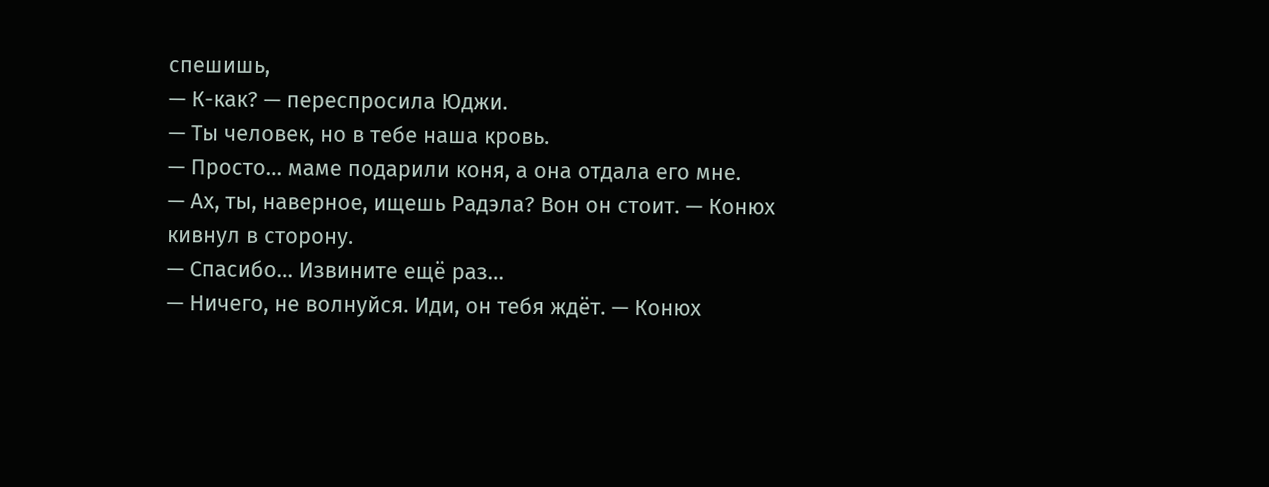спешишь,
— К-как? — переспросила Юджи.
— Ты человек, но в тебе наша кровь.
— Просто… маме подарили коня, а она отдала его мне.
— Ах, ты, наверное, ищешь Радэла? Вон он стоит. — Конюх кивнул в сторону.
— Спасибо… Извините ещё раз…
— Ничего, не волнуйся. Иди, он тебя ждёт. — Конюх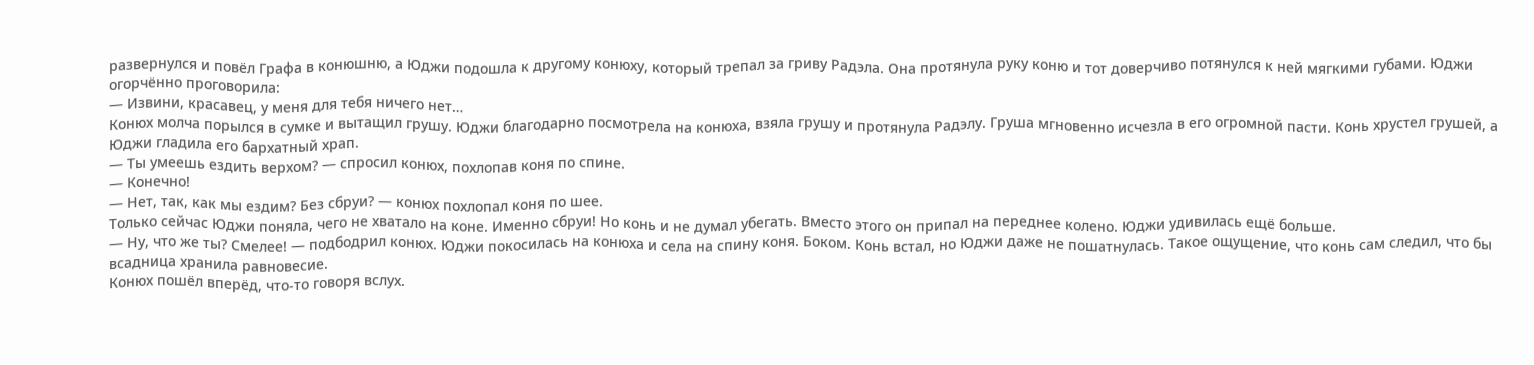развернулся и повёл Графа в конюшню, а Юджи подошла к другому конюху, который трепал за гриву Радэла. Она протянула руку коню и тот доверчиво потянулся к ней мягкими губами. Юджи огорчённо проговорила:
— Извини, красавец, у меня для тебя ничего нет…
Конюх молча порылся в сумке и вытащил грушу. Юджи благодарно посмотрела на конюха, взяла грушу и протянула Радэлу. Груша мгновенно исчезла в его огромной пасти. Конь хрустел грушей, а Юджи гладила его бархатный храп.
— Ты умеешь ездить верхом? — спросил конюх, похлопав коня по спине.
— Конечно!
— Нет, так, как мы ездим? Без сбруи? — конюх похлопал коня по шее.
Только сейчас Юджи поняла, чего не хватало на коне. Именно сбруи! Но конь и не думал убегать. Вместо этого он припал на переднее колено. Юджи удивилась ещё больше.
— Ну, что же ты? Смелее! — подбодрил конюх. Юджи покосилась на конюха и села на спину коня. Боком. Конь встал, но Юджи даже не пошатнулась. Такое ощущение, что конь сам следил, что бы всадница хранила равновесие.
Конюх пошёл вперёд, что-то говоря вслух.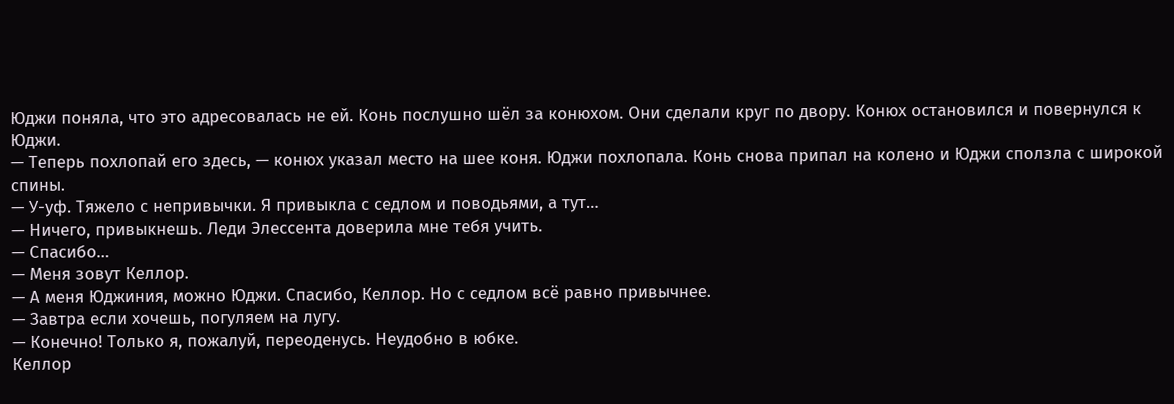Юджи поняла, что это адресовалась не ей. Конь послушно шёл за конюхом. Они сделали круг по двору. Конюх остановился и повернулся к Юджи.
— Теперь похлопай его здесь, — конюх указал место на шее коня. Юджи похлопала. Конь снова припал на колено и Юджи сползла с широкой спины.
— У-уф. Тяжело с непривычки. Я привыкла с седлом и поводьями, а тут…
— Ничего, привыкнешь. Леди Элессента доверила мне тебя учить.
— Спасибо…
— Меня зовут Келлор.
— А меня Юджиния, можно Юджи. Спасибо, Келлор. Но с седлом всё равно привычнее.
— Завтра если хочешь, погуляем на лугу.
— Конечно! Только я, пожалуй, переоденусь. Неудобно в юбке.
Келлор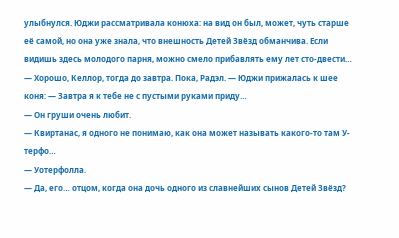улыбнулся. Юджи рассматривала конюха: на вид он был, может, чуть старше её самой, но она уже знала, что внешность Детей Звёзд обманчива. Если видишь здесь молодого парня, можно смело прибавлять ему лет сто-двести…
— Хорошо, Келлор, тогда до завтра. Пока, Радэл. — Юджи прижалась к шее коня: — Завтра я к тебе не с пустыми руками приду…
— Он груши очень любит.
— Квиртанас, я одного не понимаю, как она может называть какого-то там У-терфо…
— Уотерфолла.
— Да, его… отцом, когда она дочь одного из славнейших сынов Детей Звёзд?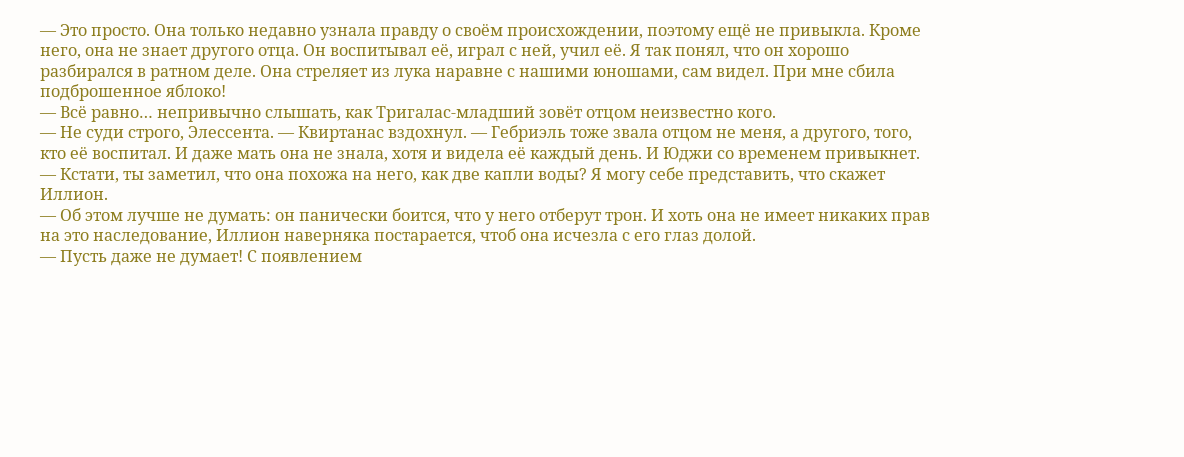— Это просто. Она только недавно узнала правду о своём происхождении, поэтому ещё не привыкла. Кроме него, она не знает другого отца. Он воспитывал её, играл с ней, учил её. Я так понял, что он хорошо разбирался в ратном деле. Она стреляет из лука наравне с нашими юношами, сам видел. При мне сбила подброшенное яблоко!
— Всё равно… непривычно слышать, как Тригалас-младший зовёт отцом неизвестно кого.
— Не суди строго, Элессента. — Квиртанас вздохнул. — Гебриэль тоже звала отцом не меня, а другого, того, кто её воспитал. И даже мать она не знала, хотя и видела её каждый день. И Юджи со временем привыкнет.
— Кстати, ты заметил, что она похожа на него, как две капли воды? Я могу себе представить, что скажет Иллион.
— Об этом лучше не думать: он панически боится, что у него отберут трон. И хоть она не имеет никаких прав на это наследование, Иллион наверняка постарается, чтоб она исчезла с его глаз долой.
— Пусть даже не думает! С появлением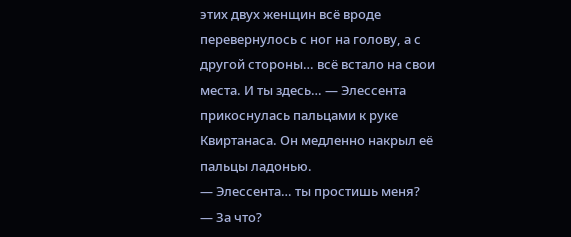этих двух женщин всё вроде перевернулось с ног на голову, а с другой стороны… всё встало на свои места. И ты здесь… — Элессента прикоснулась пальцами к руке Квиртанаса. Он медленно накрыл её пальцы ладонью.
— Элессента… ты простишь меня?
— За что?